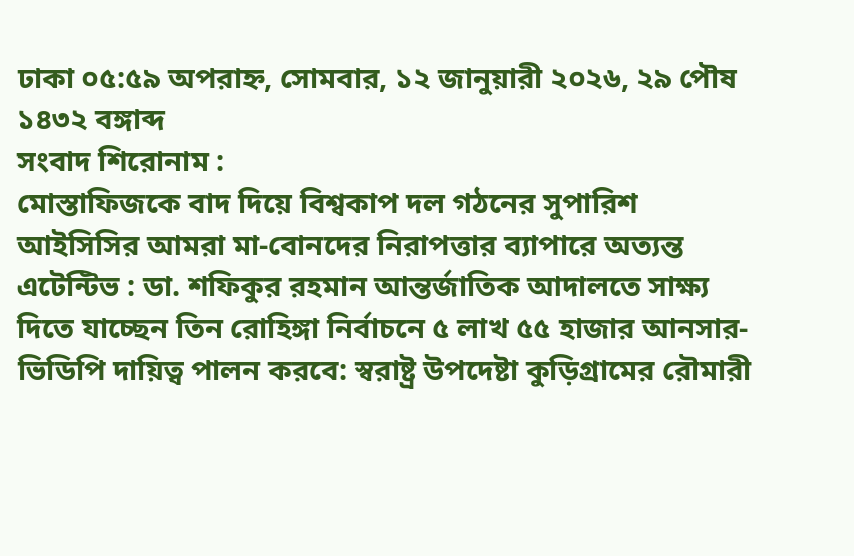ঢাকা ০৫:৫৯ অপরাহ্ন, সোমবার, ১২ জানুয়ারী ২০২৬, ২৯ পৌষ ১৪৩২ বঙ্গাব্দ
সংবাদ শিরোনাম :
মোস্তাফিজকে বাদ দিয়ে বিশ্বকাপ দল গঠনের সুপারিশ আইসিসির আমরা মা-বোনদের নিরাপত্তার ব্যাপারে অত্যন্ত এটেন্টিভ : ডা. শফিকুর রহমান আন্তর্জাতিক আদালতে সাক্ষ্য দিতে যাচ্ছেন তিন রোহিঙ্গা নির্বাচনে ৫ লাখ ৫৫ হাজার আনসার-ভিডিপি দায়িত্ব পালন করবে: স্বরাষ্ট্র উপদেষ্টা কুড়িগ্রামের রৌমারী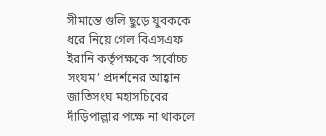সীমান্তে গুলি ছুড়ে যুবককে ধরে নিয়ে গেল বিএসএফ ইরানি কর্তৃপক্ষকে ‘সর্বোচ্চ সংযম’ প্রদর্শনের আহ্বান জাতিসংঘ মহাসচিবের দাঁড়িপাল্লার পক্ষে না থাকলে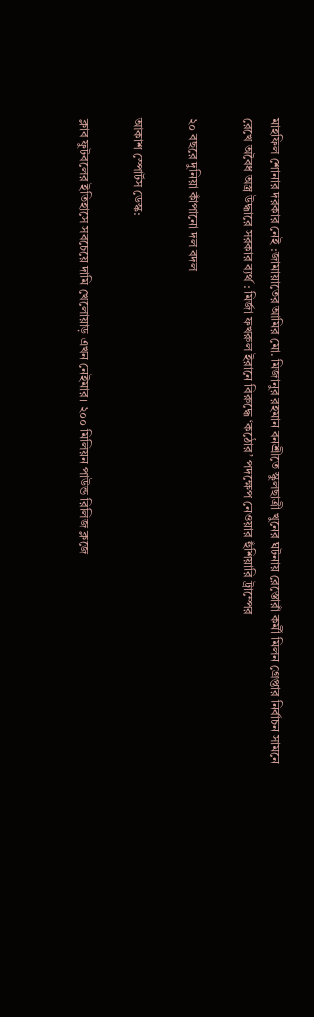মাহফিল শোনার দরকার নেই :জামায়াতের আমির মো. মিজানুর রহমান বনশ্রীতে স্কুলছাত্রী খুনের ঘটনায় রেস্তোরাঁ কর্মী মিলন গ্রেপ্তার নির্বাচন সামনে রেখে অবৈধ অস্ত্র উদ্ধারে সরকার ব্যর্থ : মির্জা ফখরুল ইরানে বিরুদ্ধে ‘কঠোর’ পদক্ষেপ নেওয়ার হুঁশিয়ারি ট্রাম্পের

২০ বছরে দুনিয়া কাঁপানো দল বদল

আকাশ স্পোর্টস ডেস্ক:

ক্লাব ফুটবলের ইতিহাসে সবচেয়ে দামি খেলোয়াড় এখন নেইমার। ২০০ মিলিয়ন পাউন্ড রিলিজ ক্লজে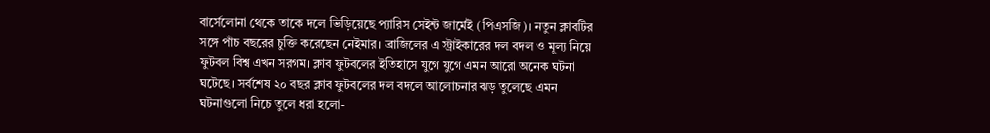বার্সেলোনা থেকে তাকে দলে ভিড়িয়েছে প্যারিস সেইন্ট জার্মেই (পিএসজি)। নতুন ক্লাবটির সঙ্গে পাঁচ বছরের চুক্তি করেছেন নেইমার। ব্রাজিলের এ স্ট্রাইকারের দল বদল ও মূল্য নিয়ে ফুটবল বিশ্ব এখন সরগম। ক্লাব ফুটবলের ইতিহাসে যুগে যুগে এমন আরো অনেক ঘটনা ঘটেছে। সর্বশেষ ২০ বছর ক্লাব ফুটবলের দল বদলে আলোচনার ঝড় তুলেছে এমন ঘটনাগুলো নিচে তুলে ধরা হলো-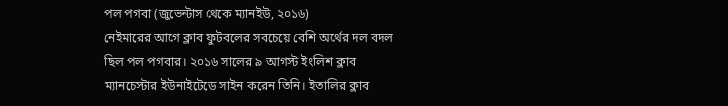পল পগবা (জুভেন্টাস থেকে ম্যানইউ, ২০১৬)
নেইমারের আগে ক্লাব ফুটবলের সবচেয়ে বেশি অর্থের দল বদল ছিল পল পগবার। ২০১৬ সালের ৯ আগস্ট ইংলিশ ক্লাব ম্যানচেস্টার ইউনাইটেডে সাইন করেন তিনি। ইতালির ক্লাব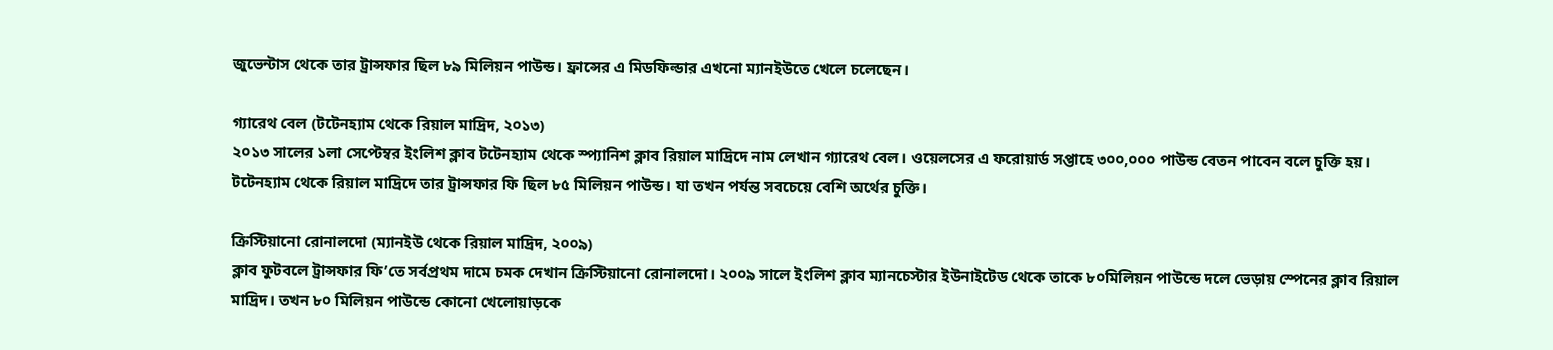জুভেন্টাস থেকে তার ট্রান্সফার ছিল ৮৯ মিলিয়ন পাউন্ড। ফ্রান্সের এ মিডফিল্ডার এখনো ম্যানইউতে খেলে চলেছেন।

গ্যারেথ বেল (টটেনহ্যাম থেকে রিয়াল মাদ্রিদ, ২০১৩)
২০১৩ সালের ১লা সেপ্টেম্বর ইংলিশ ক্লাব টটেনহ্যাম থেকে স্প্যানিশ ক্লাব রিয়াল মাদ্রিদে নাম লেখান গ্যারেথ বেল। ওয়েলসের এ ফরোয়ার্ড সপ্তাহে ৩০০,০০০ পাউন্ড বেতন পাবেন বলে চুক্তি হয়। টটেনহ্যাম থেকে রিয়াল মাদ্রিদে তার ট্রান্সফার ফি ছিল ৮৫ মিলিয়ন পাউন্ড। যা তখন পর্যন্ত সবচেয়ে বেশি অর্থের চুক্তি।

ক্রিস্টিয়ানো রোনালদো (ম্যানইউ থেকে রিয়াল মাদ্রিদ, ২০০৯)
ক্লাব ফুটবলে ট্রান্সফার ফি’তে সর্বপ্রথম দামে চমক দেখান ক্রিস্টিয়ানো রোনালদো। ২০০৯ সালে ইংলিশ ক্লাব ম্যানচেস্টার ইউনাইটেড থেকে তাকে ৮০মিলিয়ন পাউন্ডে দলে ভেড়ায় স্পেনের ক্লাব রিয়াল মাদ্রিদ। তখন ৮০ মিলিয়ন পাউন্ডে কোনো খেলোয়াড়কে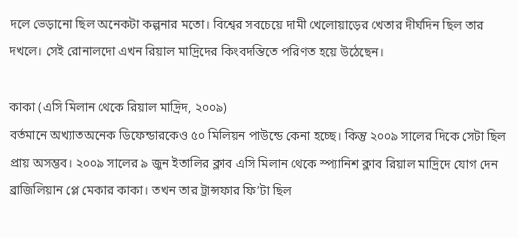দলে ভেড়ানো ছিল অনেকটা কল্পনার মতো। বিশ্বের সবচেয়ে দামী খেলোয়াড়ের খেতার দীর্ঘদিন ছিল তার দখলে। সেই রোনালদো এখন রিয়াল মাদ্রিদের কিংবদন্তিতে পরিণত হয়ে উঠেছেন।

কাকা (এসি মিলান থেকে রিয়াল মাদ্রিদ, ২০০৯)
বর্তমানে অখ্যাতঅনেক ডিফেন্ডারকেও ৫০ মিলিয়ন পাউন্ডে কেনা হচ্ছে। কিন্তু ২০০৯ সালের দিকে সেটা ছিল প্রায় অসম্ভব। ২০০৯ সালের ৯ জুন ইতালির ক্লাব এসি মিলান থেকে স্প্যানিশ ক্লাব রিয়াল মাদ্রিদে যোগ দেন ব্রাজিলিয়ান প্লে মেকার কাকা। তখন তার ট্রান্সফার ফি’টা ছিল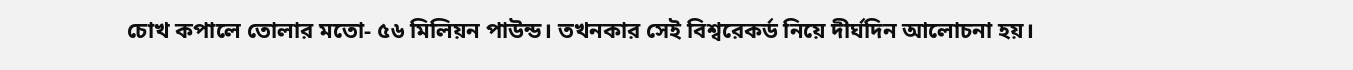চোখ কপালে তোলার মতো- ৫৬ মিলিয়ন পাউন্ড। তখনকার সেই বিশ্বরেকর্ড নিয়ে দীর্ঘদিন আলোচনা হয়।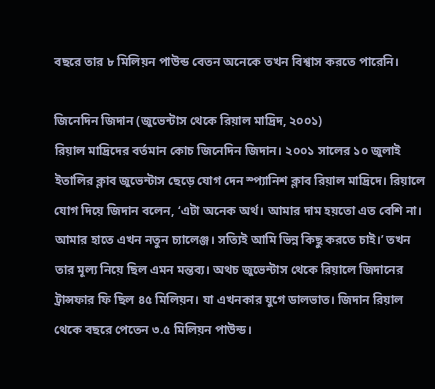বছরে তার ৮ মিলিয়ন পাউন্ড বেতন অনেকে তখন বিশ্বাস করতে পারেনি।

জিনেদিন জিদান (জুভেন্টাস থেকে রিয়াল মাদ্রিদ, ২০০১)
রিয়াল মাদ্রিদের বর্তমান কোচ জিনেদিন জিদান। ২০০১ সালের ১০ জুলাই ইতালির ক্লাব জুভেন্টাস ছেড়ে যোগ দেন স্প্যানিশ ক্লাব রিয়াল মাদ্রিদে। রিয়ালে যোগ দিয়ে জিদান বলেন, ‘এটা অনেক অর্থ। আমার দাম হয়তো এত বেশি না। আমার হাতে এখন নতুন চ্যালেঞ্জ। সত্যিই আমি ভিন্ন কিছু করতে চাই।’ তখন তার মূল্য নিয়ে ছিল এমন মন্তব্য। অথচ জুভেন্টাস থেকে রিয়ালে জিদানের ট্রান্সফার ফি ছিল ৪৫ মিলিয়ন। যা এখনকার যুগে ডালভাত। জিদান রিয়াল থেকে বছরে পেতেন ৩.৫ মিলিয়ন পাউন্ড।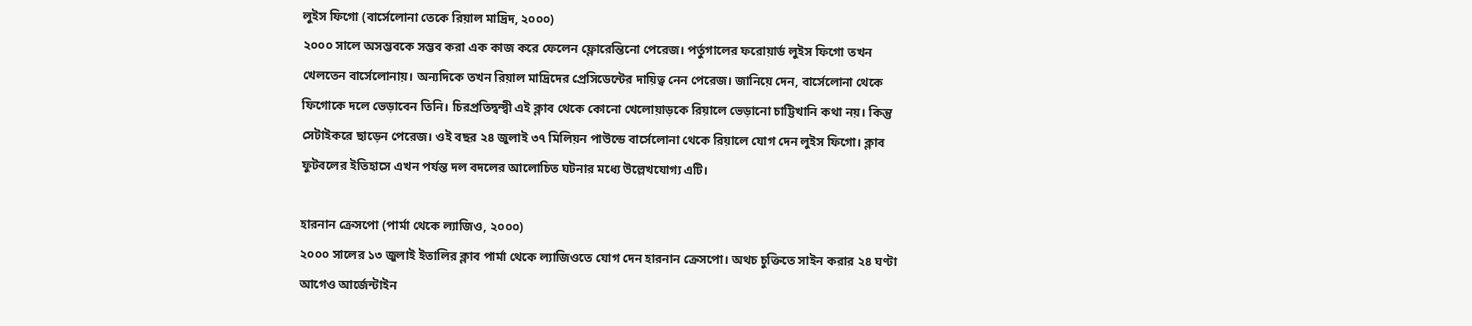লুইস ফিগো (বার্সেলোনা তেকে রিয়াল মাদ্রিদ, ২০০০)
২০০০ সালে অসম্ভবকে সম্ভব করা এক কাজ করে ফেলেন ফ্লোরেন্তিনো পেরেজ। পর্তুগালের ফরোয়ার্ড লুইস ফিগো তখন খেলতেন বার্সেলোনায়। অন্যদিকে তখন রিয়াল মাদ্রিদের প্রেসিডেন্টের দায়িত্ব নেন পেরেজ। জানিয়ে দেন, বার্সেলোনা থেকে ফিগোকে দলে ভেড়াবেন তিনি। চিরপ্রতিদ্বন্দ্বী এই ক্লাব থেকে কোনো খেলোয়াড়কে রিয়ালে ভেড়ানো চাট্টিখানি কথা নয়। কিন্তু সেটাইকরে ছাড়েন পেরেজ। ওই বছর ২৪ জুলাই ৩৭ মিলিয়ন পাউন্ডে বার্সেলোনা থেকে রিয়ালে যোগ দেন লুইস ফিগো। ক্লাব ফুটবলের ইতিহাসে এখন পর্যন্ত দল বদলের আলোচিত ঘটনার মধ্যে উল্লেখযোগ্য এটি।

হারনান ক্রেসপো (পার্মা থেকে ল্যাজিও, ২০০০)
২০০০ সালের ১৩ জুলাই ইতালির ক্লাব পার্মা থেকে ল্যাজিওতে যোগ দেন হারনান ক্রেসপো। অথচ চুক্তিতে সাইন করার ২৪ ঘণ্টা আগেও আর্জেন্টাইন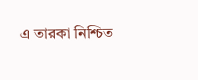এ তারকা নিশ্চিত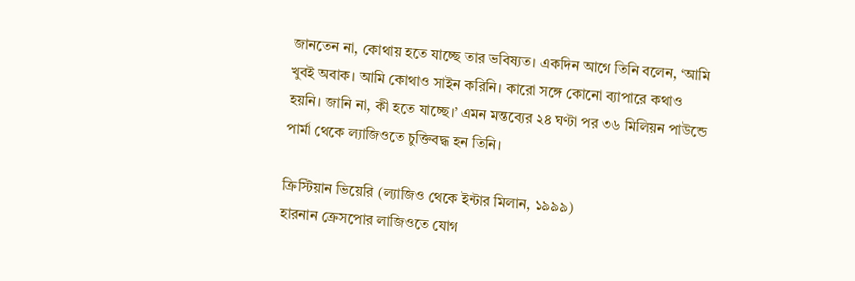জানতেন না, কোথায় হতে যাচ্ছে তার ভবিষ্যত। একদিন আগে তিনি বলেন, ‘আমি খুবই অবাক। আমি কোথাও সাইন করিনি। কারো সঙ্গে কোনো ব্যাপারে কথাও হয়নি। জানি না, কী হতে যাচ্ছে।’ এমন মন্তব্যের ২৪ ঘণ্টা পর ৩৬ মিলিয়ন পাউন্ডে পার্মা থেকে ল্যাজিওতে চুক্তিবদ্ধ হন তিনি।

ক্রিস্টিয়ান ভিয়েরি (ল্যাজিও থেকে ইন্টার মিলান, ১৯৯৯)
হারনান ক্রেসপোর লাজিওতে যোগ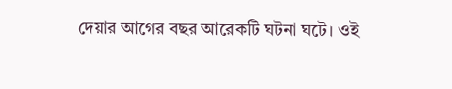দেয়ার আগের বছর আরেকটি ঘটনা ঘটে। ওই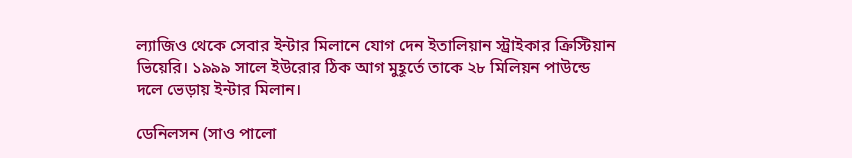ল্যাজিও থেকে সেবার ইন্টার মিলানে যোগ দেন ইতালিয়ান স্ট্রাইকার ক্রিস্টিয়ান ভিয়েরি। ১৯৯৯ সালে ইউরোর ঠিক আগ মুহূর্তে তাকে ২৮ মিলিয়ন পাউন্ডে দলে ভেড়ায় ইন্টার মিলান।

ডেনিলসন (সাও পালো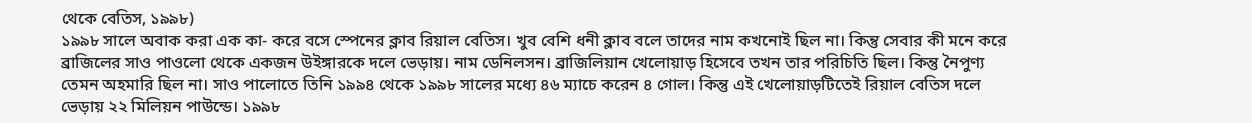থেকে বেতিস, ১৯৯৮)
১৯৯৮ সালে অবাক করা এক কা- করে বসে স্পেনের ক্লাব রিয়াল বেতিস। খুব বেশি ধনী ক্লাব বলে তাদের নাম কখনোই ছিল না। কিন্তু সেবার কী মনে করে ব্রাজিলের সাও পাওলো থেকে একজন উইঙ্গারকে দলে ভেড়ায়। নাম ডেনিলসন। ব্রাজিলিয়ান খেলোয়াড় হিসেবে তখন তার পরিচিতি ছিল। কিন্তু নৈপুণ্য তেমন অহমারি ছিল না। সাও পালোতে তিনি ১৯৯৪ থেকে ১৯৯৮ সালের মধ্যে ৪৬ ম্যাচে করেন ৪ গোল। কিন্তু এই খেলোয়াড়টিতেই রিয়াল বেতিস দলে ভেড়ায় ২২ মিলিয়ন পাউন্ডে। ১৯৯৮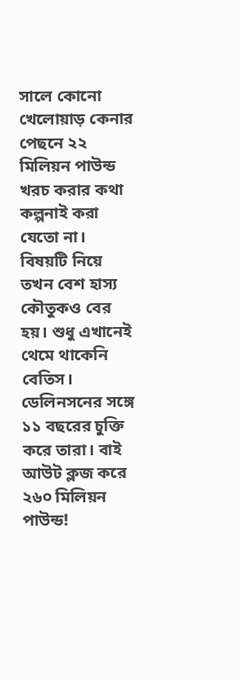সালে কোনো খেলোয়াড় কেনার পেছনে ২২ মিলিয়ন পাউন্ড খরচ করার কথা কল্পনাই করা যেতো না। বিষয়টি নিয়ে তখন বেশ হাস্য কৌতুকও বের হয়। শুধু এখানেই থেমে থাকেনি বেতিস। ডেলিনসনের সঙ্গে ১১ বছরের চুক্তি করে তারা। বাই আউট ক্লজ করে ২৬০ মিলিয়ন পাউন্ড!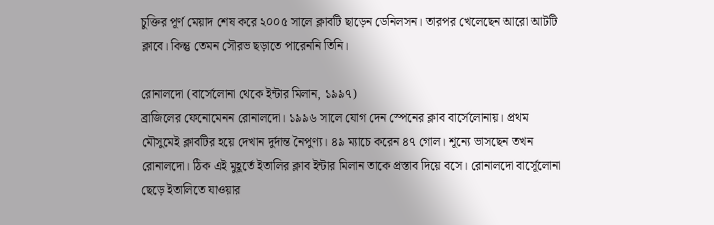চুক্তির পূর্ণ মেয়াদ শেষ করে ২০০৫ সালে ক্লাবটি ছাড়েন ডেনিলসন। তারপর খেলেছেন আরো আটটি ক্লাবে। কিন্তু তেমন সৌরভ ছড়াতে পারেননি তিনি।

রোনালদো (বার্সেলোনা থেকে ইন্টার মিলান, ১৯৯৭)
ব্রাজিলের ফেনোমেনন রোনালদো। ১৯৯৬ সালে যোগ দেন স্পেনের ক্লাব বার্সেলোনায়। প্রথম মৌসুমেই ক্লাবটির হয়ে দেখান দুর্দান্ত নৈপুণ্য। ৪৯ ম্যাচে করেন ৪৭ গোল। শূন্যে ভাসছেন তখন রোনালদো। ঠিক এই মুহূর্তে ইতালির ক্লাব ইন্টার মিলান তাকে প্রস্তাব দিয়ে বসে। রোনালদো বার্সেূলোনা ছেড়ে ইতালিতে যাওয়ার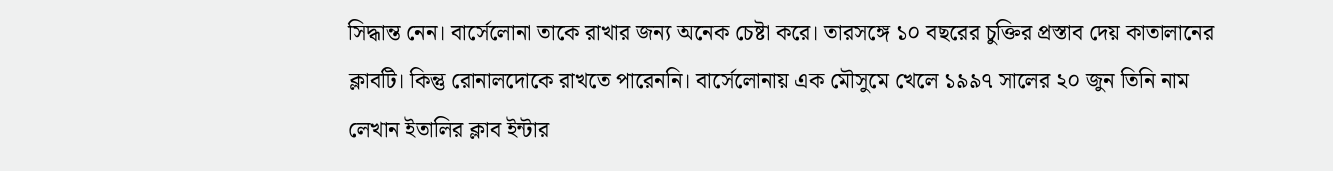সিদ্ধান্ত নেন। বার্সেলোনা তাকে রাখার জন্য অনেক চেষ্টা করে। তারসঙ্গে ১০ বছরের চুক্তির প্রস্তাব দেয় কাতালানের ক্লাবটি। কিন্তু রোনালদোকে রাখতে পারেননি। বার্সেলোনায় এক মৌসুমে খেলে ১৯৯৭ সালের ২০ জুন তিনি নাম লেখান ইতালির ক্লাব ইন্টার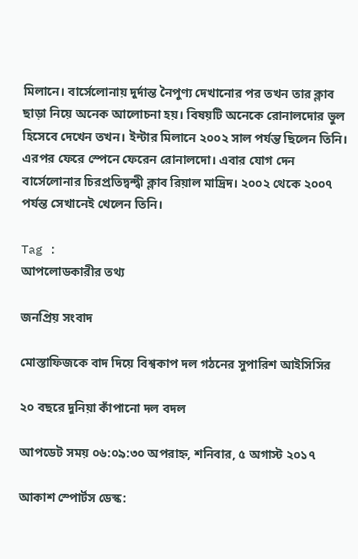মিলানে। বার্সেলোনায় দুর্দান্ত নৈপুণ্য দেখানোর পর তখন তার ক্লাব ছাড়া নিয়ে অনেক আলোচনা হয়। বিষয়টি অনেকে রোনালদোর ভুল হিসেবে দেখেন তখন। ইন্টার মিলানে ২০০২ সাল পর্যন্ত ছিলেন তিনি। এরপর ফেরে স্পেনে ফেরেন রোনালদো। এবার যোগ দেন বার্সেলোনার চিরপ্রতিদ্বন্দ্বী ক্লাব রিয়াল মাদ্রিদ। ২০০২ থেকে ২০০৭ পর্যন্ত সেখানেই খেলেন তিনি।

Tag :
আপলোডকারীর তথ্য

জনপ্রিয় সংবাদ

মোস্তাফিজকে বাদ দিয়ে বিশ্বকাপ দল গঠনের সুপারিশ আইসিসির

২০ বছরে দুনিয়া কাঁপানো দল বদল

আপডেট সময় ০৬:০৯:৩০ অপরাহ্ন, শনিবার, ৫ অগাস্ট ২০১৭

আকাশ স্পোর্টস ডেস্ক: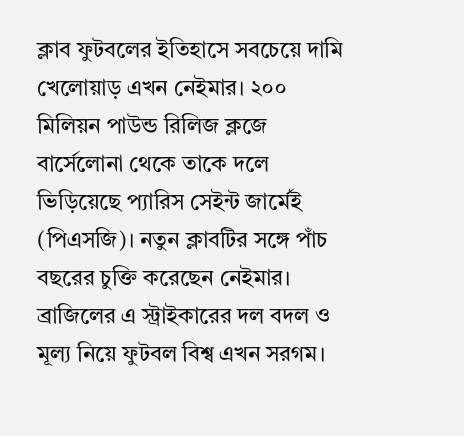ক্লাব ফুটবলের ইতিহাসে সবচেয়ে দামি খেলোয়াড় এখন নেইমার। ২০০ মিলিয়ন পাউন্ড রিলিজ ক্লজে বার্সেলোনা থেকে তাকে দলে ভিড়িয়েছে প্যারিস সেইন্ট জার্মেই (পিএসজি)। নতুন ক্লাবটির সঙ্গে পাঁচ বছরের চুক্তি করেছেন নেইমার। ব্রাজিলের এ স্ট্রাইকারের দল বদল ও মূল্য নিয়ে ফুটবল বিশ্ব এখন সরগম।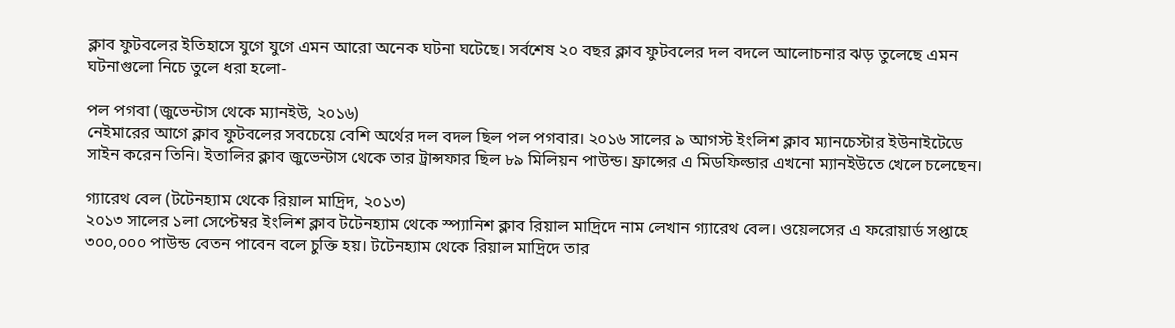ক্লাব ফুটবলের ইতিহাসে যুগে যুগে এমন আরো অনেক ঘটনা ঘটেছে। সর্বশেষ ২০ বছর ক্লাব ফুটবলের দল বদলে আলোচনার ঝড় তুলেছে এমন ঘটনাগুলো নিচে তুলে ধরা হলো-

পল পগবা (জুভেন্টাস থেকে ম্যানইউ, ২০১৬)
নেইমারের আগে ক্লাব ফুটবলের সবচেয়ে বেশি অর্থের দল বদল ছিল পল পগবার। ২০১৬ সালের ৯ আগস্ট ইংলিশ ক্লাব ম্যানচেস্টার ইউনাইটেডে সাইন করেন তিনি। ইতালির ক্লাব জুভেন্টাস থেকে তার ট্রান্সফার ছিল ৮৯ মিলিয়ন পাউন্ড। ফ্রান্সের এ মিডফিল্ডার এখনো ম্যানইউতে খেলে চলেছেন।

গ্যারেথ বেল (টটেনহ্যাম থেকে রিয়াল মাদ্রিদ, ২০১৩)
২০১৩ সালের ১লা সেপ্টেম্বর ইংলিশ ক্লাব টটেনহ্যাম থেকে স্প্যানিশ ক্লাব রিয়াল মাদ্রিদে নাম লেখান গ্যারেথ বেল। ওয়েলসের এ ফরোয়ার্ড সপ্তাহে ৩০০,০০০ পাউন্ড বেতন পাবেন বলে চুক্তি হয়। টটেনহ্যাম থেকে রিয়াল মাদ্রিদে তার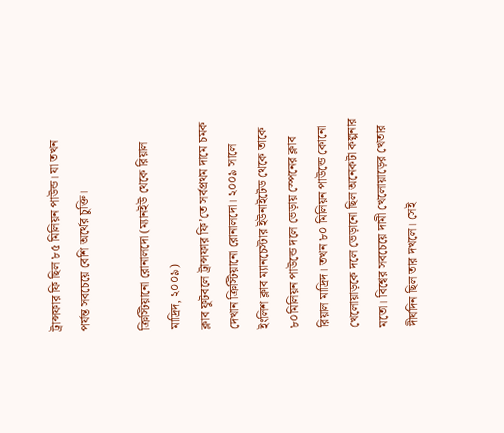ট্রান্সফার ফি ছিল ৮৫ মিলিয়ন পাউন্ড। যা তখন পর্যন্ত সবচেয়ে বেশি অর্থের চুক্তি।

ক্রিস্টিয়ানো রোনালদো (ম্যানইউ থেকে রিয়াল মাদ্রিদ, ২০০৯)
ক্লাব ফুটবলে ট্রান্সফার ফি’তে সর্বপ্রথম দামে চমক দেখান ক্রিস্টিয়ানো রোনালদো। ২০০৯ সালে ইংলিশ ক্লাব ম্যানচেস্টার ইউনাইটেড থেকে তাকে ৮০মিলিয়ন পাউন্ডে দলে ভেড়ায় স্পেনের ক্লাব রিয়াল মাদ্রিদ। তখন ৮০ মিলিয়ন পাউন্ডে কোনো খেলোয়াড়কে দলে ভেড়ানো ছিল অনেকটা কল্পনার মতো। বিশ্বের সবচেয়ে দামী খেলোয়াড়ের খেতার দীর্ঘদিন ছিল তার দখলে। সেই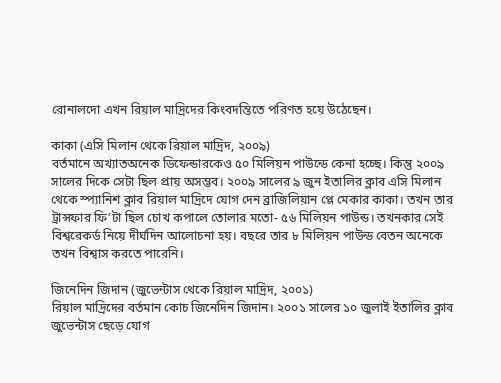রোনালদো এখন রিয়াল মাদ্রিদের কিংবদন্তিতে পরিণত হয়ে উঠেছেন।

কাকা (এসি মিলান থেকে রিয়াল মাদ্রিদ, ২০০৯)
বর্তমানে অখ্যাতঅনেক ডিফেন্ডারকেও ৫০ মিলিয়ন পাউন্ডে কেনা হচ্ছে। কিন্তু ২০০৯ সালের দিকে সেটা ছিল প্রায় অসম্ভব। ২০০৯ সালের ৯ জুন ইতালির ক্লাব এসি মিলান থেকে স্প্যানিশ ক্লাব রিয়াল মাদ্রিদে যোগ দেন ব্রাজিলিয়ান প্লে মেকার কাকা। তখন তার ট্রান্সফার ফি’টা ছিল চোখ কপালে তোলার মতো- ৫৬ মিলিয়ন পাউন্ড। তখনকার সেই বিশ্বরেকর্ড নিয়ে দীর্ঘদিন আলোচনা হয়। বছরে তার ৮ মিলিয়ন পাউন্ড বেতন অনেকে তখন বিশ্বাস করতে পারেনি।

জিনেদিন জিদান (জুভেন্টাস থেকে রিয়াল মাদ্রিদ, ২০০১)
রিয়াল মাদ্রিদের বর্তমান কোচ জিনেদিন জিদান। ২০০১ সালের ১০ জুলাই ইতালির ক্লাব জুভেন্টাস ছেড়ে যোগ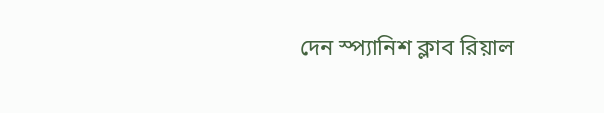দেন স্প্যানিশ ক্লাব রিয়াল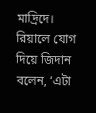মাদ্রিদে। রিয়ালে যোগ দিয়ে জিদান বলেন, ‘এটা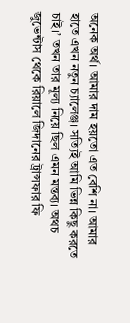অনেক অর্থ। আমার দাম হয়তো এত বেশি না। আমার হাতে এখন নতুন চ্যালেঞ্জ। সত্যিই আমি ভিন্ন কিছু করতে চাই।’ তখন তার মূল্য নিয়ে ছিল এমন মন্তব্য। অথচ জুভেন্টাস থেকে রিয়ালে জিদানের ট্রান্সফার ফি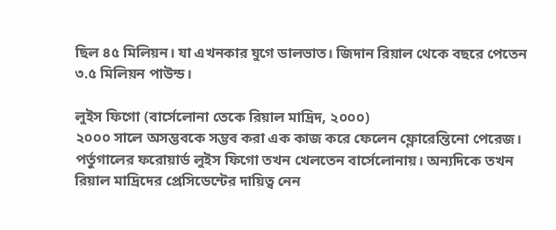ছিল ৪৫ মিলিয়ন। যা এখনকার যুগে ডালভাত। জিদান রিয়াল থেকে বছরে পেতেন ৩.৫ মিলিয়ন পাউন্ড।

লুইস ফিগো (বার্সেলোনা তেকে রিয়াল মাদ্রিদ, ২০০০)
২০০০ সালে অসম্ভবকে সম্ভব করা এক কাজ করে ফেলেন ফ্লোরেন্তিনো পেরেজ। পর্তুগালের ফরোয়ার্ড লুইস ফিগো তখন খেলতেন বার্সেলোনায়। অন্যদিকে তখন রিয়াল মাদ্রিদের প্রেসিডেন্টের দায়িত্ব নেন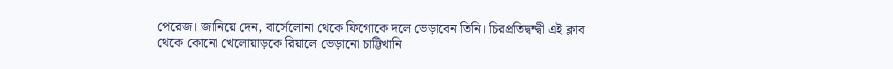পেরেজ। জানিয়ে দেন, বার্সেলোনা থেকে ফিগোকে দলে ভেড়াবেন তিনি। চিরপ্রতিদ্বন্দ্বী এই ক্লাব থেকে কোনো খেলোয়াড়কে রিয়ালে ভেড়ানো চাট্টিখানি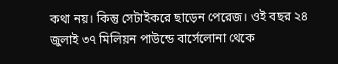কথা নয়। কিন্তু সেটাইকরে ছাড়েন পেরেজ। ওই বছর ২৪ জুলাই ৩৭ মিলিয়ন পাউন্ডে বার্সেলোনা থেকে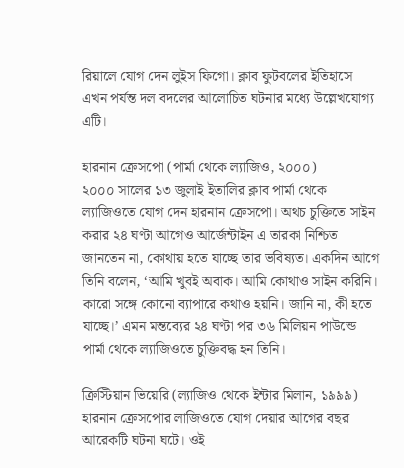রিয়ালে যোগ দেন লুইস ফিগো। ক্লাব ফুটবলের ইতিহাসে এখন পর্যন্ত দল বদলের আলোচিত ঘটনার মধ্যে উল্লেখযোগ্য এটি।

হারনান ক্রেসপো (পার্মা থেকে ল্যাজিও, ২০০০)
২০০০ সালের ১৩ জুলাই ইতালির ক্লাব পার্মা থেকে ল্যাজিওতে যোগ দেন হারনান ক্রেসপো। অথচ চুক্তিতে সাইন করার ২৪ ঘণ্টা আগেও আর্জেন্টাইন এ তারকা নিশ্চিত জানতেন না, কোথায় হতে যাচ্ছে তার ভবিষ্যত। একদিন আগে তিনি বলেন, ‘আমি খুবই অবাক। আমি কোথাও সাইন করিনি। কারো সঙ্গে কোনো ব্যাপারে কথাও হয়নি। জানি না, কী হতে যাচ্ছে।’ এমন মন্তব্যের ২৪ ঘণ্টা পর ৩৬ মিলিয়ন পাউন্ডে পার্মা থেকে ল্যাজিওতে চুক্তিবদ্ধ হন তিনি।

ক্রিস্টিয়ান ভিয়েরি (ল্যাজিও থেকে ইন্টার মিলান, ১৯৯৯)
হারনান ক্রেসপোর লাজিওতে যোগ দেয়ার আগের বছর আরেকটি ঘটনা ঘটে। ওই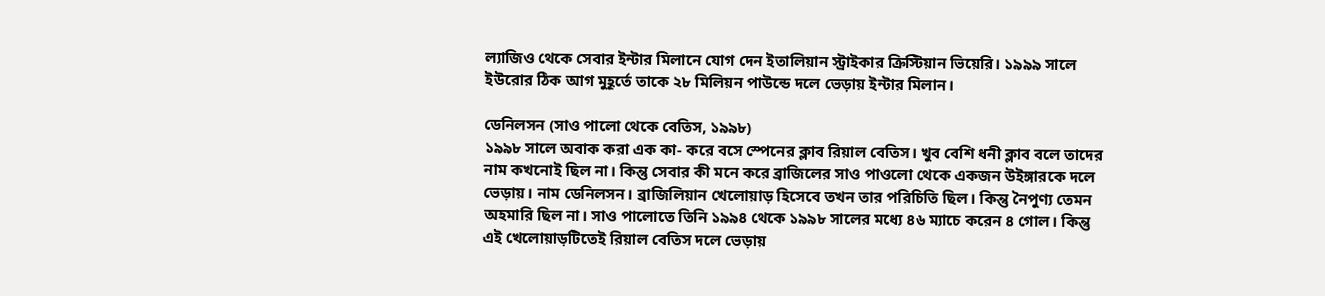ল্যাজিও থেকে সেবার ইন্টার মিলানে যোগ দেন ইতালিয়ান স্ট্রাইকার ক্রিস্টিয়ান ভিয়েরি। ১৯৯৯ সালে ইউরোর ঠিক আগ মুহূর্তে তাকে ২৮ মিলিয়ন পাউন্ডে দলে ভেড়ায় ইন্টার মিলান।

ডেনিলসন (সাও পালো থেকে বেতিস, ১৯৯৮)
১৯৯৮ সালে অবাক করা এক কা- করে বসে স্পেনের ক্লাব রিয়াল বেতিস। খুব বেশি ধনী ক্লাব বলে তাদের নাম কখনোই ছিল না। কিন্তু সেবার কী মনে করে ব্রাজিলের সাও পাওলো থেকে একজন উইঙ্গারকে দলে ভেড়ায়। নাম ডেনিলসন। ব্রাজিলিয়ান খেলোয়াড় হিসেবে তখন তার পরিচিতি ছিল। কিন্তু নৈপুণ্য তেমন অহমারি ছিল না। সাও পালোতে তিনি ১৯৯৪ থেকে ১৯৯৮ সালের মধ্যে ৪৬ ম্যাচে করেন ৪ গোল। কিন্তু এই খেলোয়াড়টিতেই রিয়াল বেতিস দলে ভেড়ায়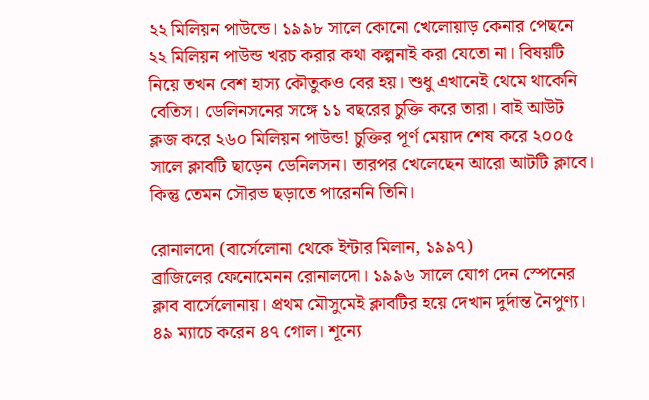২২ মিলিয়ন পাউন্ডে। ১৯৯৮ সালে কোনো খেলোয়াড় কেনার পেছনে ২২ মিলিয়ন পাউন্ড খরচ করার কথা কল্পনাই করা যেতো না। বিষয়টি নিয়ে তখন বেশ হাস্য কৌতুকও বের হয়। শুধু এখানেই থেমে থাকেনি বেতিস। ডেলিনসনের সঙ্গে ১১ বছরের চুক্তি করে তারা। বাই আউট ক্লজ করে ২৬০ মিলিয়ন পাউন্ড! চুক্তির পূর্ণ মেয়াদ শেষ করে ২০০৫ সালে ক্লাবটি ছাড়েন ডেনিলসন। তারপর খেলেছেন আরো আটটি ক্লাবে। কিন্তু তেমন সৌরভ ছড়াতে পারেননি তিনি।

রোনালদো (বার্সেলোনা থেকে ইন্টার মিলান, ১৯৯৭)
ব্রাজিলের ফেনোমেনন রোনালদো। ১৯৯৬ সালে যোগ দেন স্পেনের ক্লাব বার্সেলোনায়। প্রথম মৌসুমেই ক্লাবটির হয়ে দেখান দুর্দান্ত নৈপুণ্য। ৪৯ ম্যাচে করেন ৪৭ গোল। শূন্যে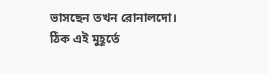ভাসছেন তখন রোনালদো। ঠিক এই মুহূর্তে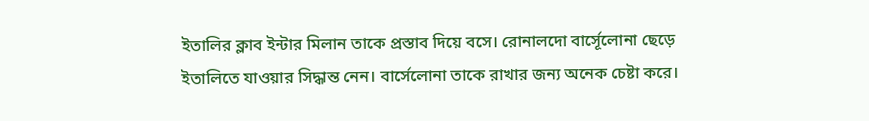ইতালির ক্লাব ইন্টার মিলান তাকে প্রস্তাব দিয়ে বসে। রোনালদো বার্সেূলোনা ছেড়ে ইতালিতে যাওয়ার সিদ্ধান্ত নেন। বার্সেলোনা তাকে রাখার জন্য অনেক চেষ্টা করে।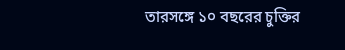তারসঙ্গে ১০ বছরের চুক্তির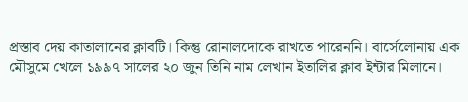প্রস্তাব দেয় কাতালানের ক্লাবটি। কিন্তু রোনালদোকে রাখতে পারেননি। বার্সেলোনায় এক মৌসুমে খেলে ১৯৯৭ সালের ২০ জুন তিনি নাম লেখান ইতালির ক্লাব ইন্টার মিলানে।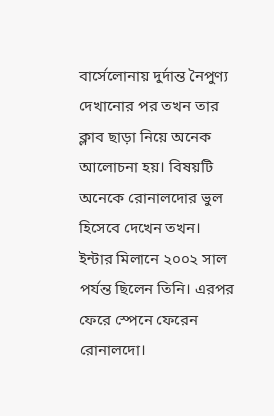বার্সেলোনায় দুর্দান্ত নৈপুণ্য দেখানোর পর তখন তার ক্লাব ছাড়া নিয়ে অনেক আলোচনা হয়। বিষয়টি অনেকে রোনালদোর ভুল হিসেবে দেখেন তখন। ইন্টার মিলানে ২০০২ সাল পর্যন্ত ছিলেন তিনি। এরপর ফেরে স্পেনে ফেরেন রোনালদো।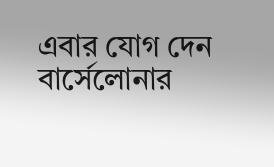এবার যোগ দেন বার্সেলোনার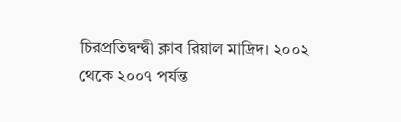চিরপ্রতিদ্বন্দ্বী ক্লাব রিয়াল মাদ্রিদ। ২০০২ থেকে ২০০৭ পর্যন্ত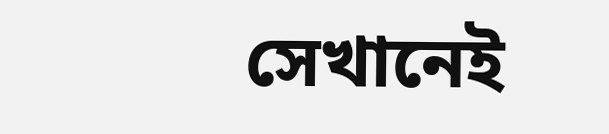সেখানেই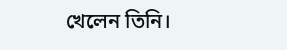খেলেন তিনি।